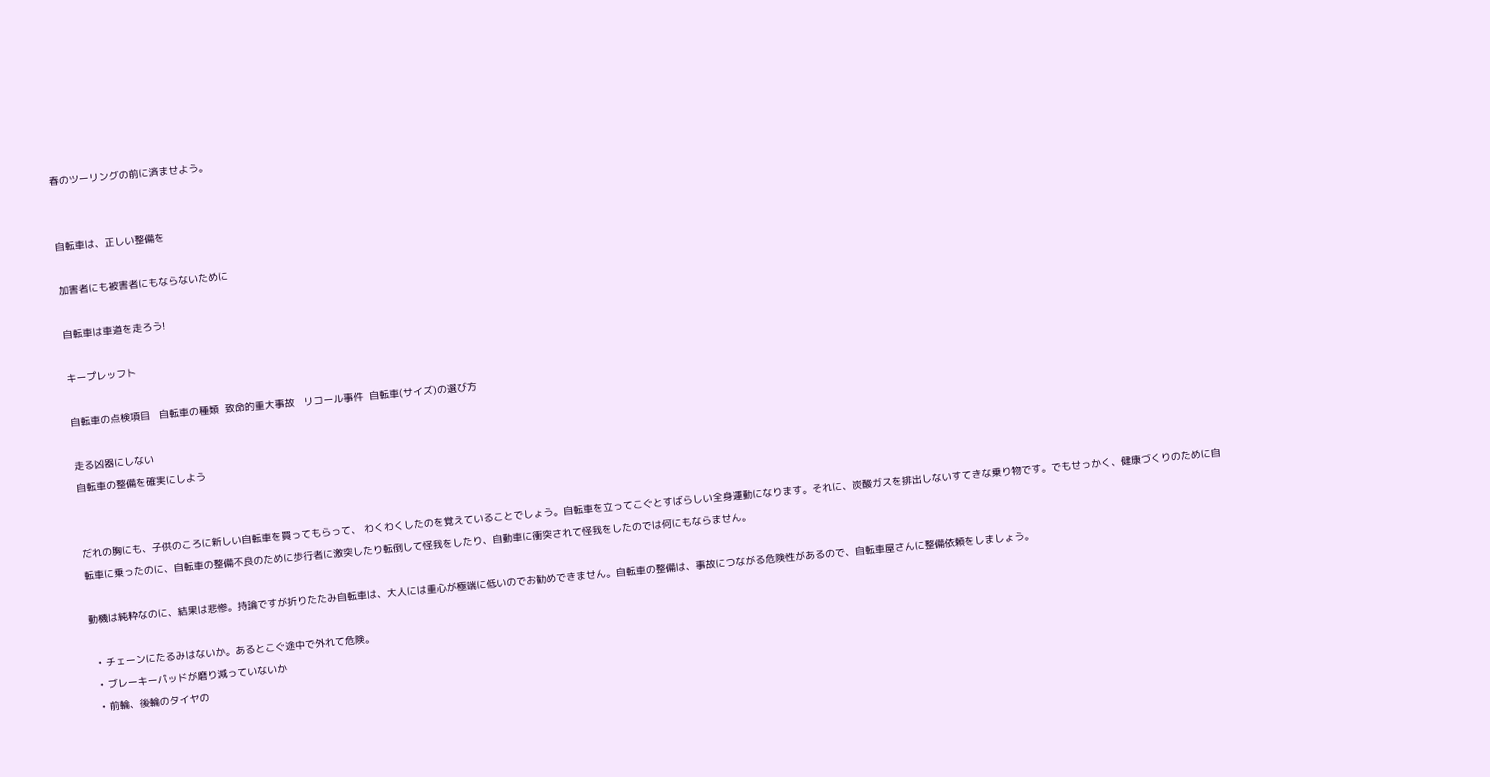春のツーリングの前に済ませよう。


自転車は、正しい整備を

加害者にも被害者にもならないために

自転車は車道を走ろう!

キープレッフト

自転車の点検項目   自転車の種類  致命的重大事故   リコール事件  自転車(サイズ)の選び方

走る凶器にしない
自転車の整備を確実にしよう


だれの胸にも、子供のころに新しい自転車を買ってもらって、 わくわくしたのを覚えていることでしょう。自転車を立ってこぐとすばらしい全身運動になります。それに、炭酸ガスを排出しないすてきな乗り物です。でもせっかく、健康づくりのために自転車に乗ったのに、自転車の整備不良のために歩行者に激突したり転倒して怪我をしたり、自動車に衝突されて怪我をしたのでは何にもならません。

動機は純粋なのに、結果は悲惨。持論ですが折りたたみ自転車は、大人には重心が極端に低いのでお勧めできません。自転車の整備は、事故につながる危険性があるので、自転車屋さんに整備依頼をしましょう。

  • チェーンにたるみはないか。あるとこぐ途中で外れて危険。
  • ブレーキーパッドが磨り減っていないか
  • 前輪、後輪のタイヤの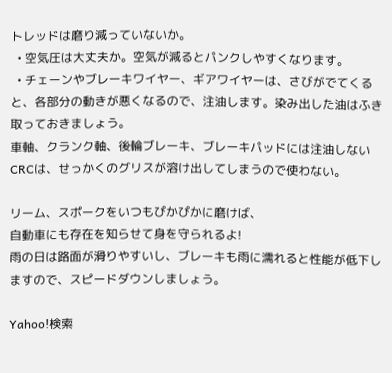トレッドは磨り減っていないか。
  • 空気圧は大丈夫か。空気が減るとパンクしやすくなります。
  • チェーンやブレーキワイヤー、ギアワイヤーは、さびがでてくると、各部分の動きが悪くなるので、注油します。染み出した油はふき取っておきましょう。
車軸、クランク軸、後輪ブレーキ、ブレーキパッドには注油しない
CRCは、せっかくのグリスが溶け出してしまうので使わない。

リーム、スポークをいつもぴかぴかに磨けば、
自動車にも存在を知らせて身を守られるよ!
雨の日は路面が滑りやすいし、ブレーキも雨に濡れると性能が低下しますので、スピードダウンしましょう。

Yahoo!検索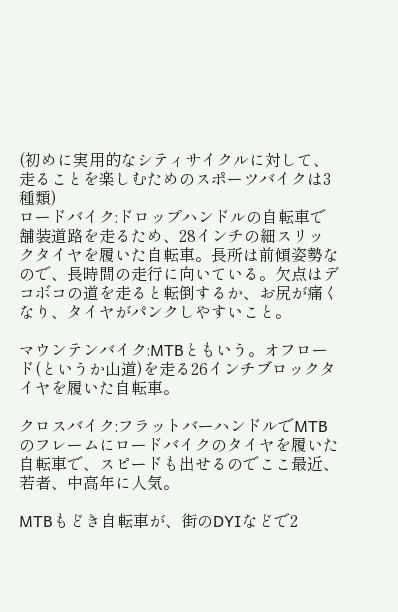(初めに実用的なシティサイクルに対して、走ることを楽しむためのスポーツバイクは3種類)
ロードバイク:ドロップハンドルの自転車で舗装道路を走るため、28インチの細スリックタイヤを履いた自転車。長所は前傾姿勢なので、長時間の走行に向いている。欠点はデコボコの道を走ると転倒するか、お尻が痛くなり、タイヤがパンクしやすいこと。

マウンテンバイク:MTBともいう。オフロード(というか山道)を走る26インチブロックタイヤを履いた自転車。

クロスバイク:フラットバーハンドルでMTBのフレームにロードバイクのタイヤを履いた自転車で、スピードも出せるのでここ最近、若者、中高年に人気。

MTBもどき自転車が、街のDYIなどで2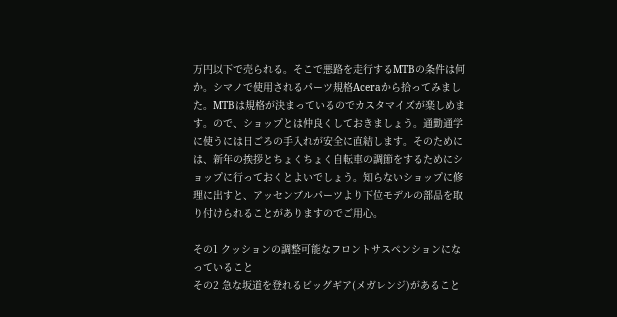万円以下で売られる。そこで悪路を走行するMTBの条件は何か。シマノで使用されるパーツ規格Aceraから拾ってみました。MTBは規格が決まっているのでカスタマイズが楽しめます。ので、ショップとは仲良くしておきましょう。通勤通学に使うには日ごろの手入れが安全に直結します。そのためには、新年の挨拶とちょくちょく自転車の調節をするためにショップに行っておくとよいでしょう。知らないショップに修理に出すと、アッセンブルパーツより下位モデルの部品を取り付けられることがありますのでご用心。

その1 クッションの調整可能なフロントサスペンションになっていること
その2 急な坂道を登れるビッグギア(メガレンジ)があること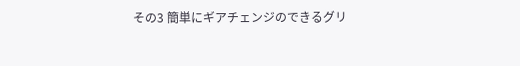その3 簡単にギアチェンジのできるグリ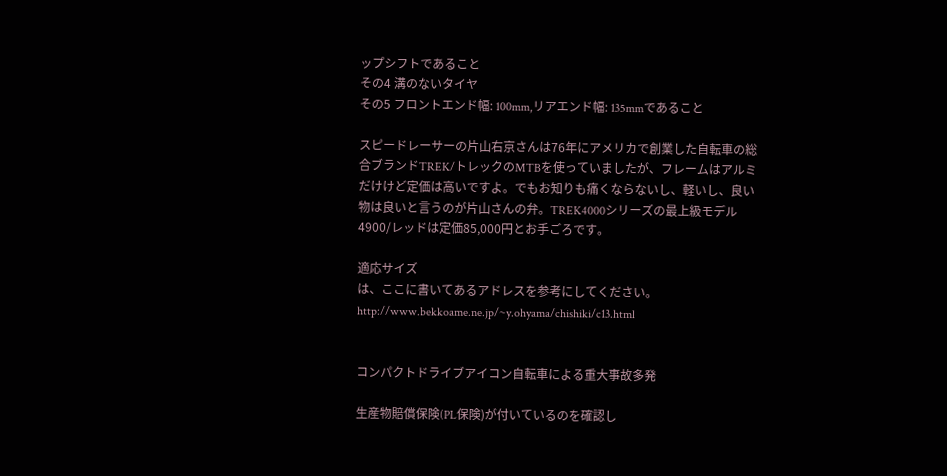ップシフトであること
その4 溝のないタイヤ
その5 フロントエンド幅: 100mm,リアエンド幅: 135mmであること

スピードレーサーの片山右京さんは76年にアメリカで創業した自転車の総合ブランドTREK/トレックのMTBを使っていましたが、フレームはアルミだけけど定価は高いですよ。でもお知りも痛くならないし、軽いし、良い物は良いと言うのが片山さんの弁。TREK4000シリーズの最上級モデル4900/レッドは定価85,000円とお手ごろです。

適応サイズ
は、ここに書いてあるアドレスを参考にしてください。
http://www.bekkoame.ne.jp/~y.ohyama/chishiki/c13.html


コンパクトドライブアイコン自転車による重大事故多発

生産物賠償保険(PL保険)が付いているのを確認し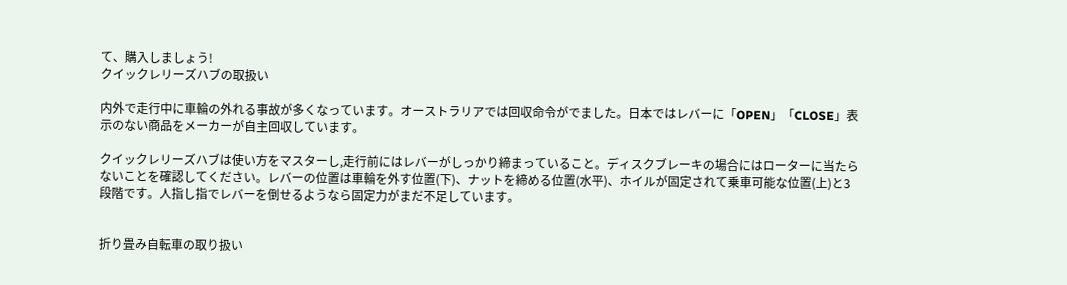て、購入しましょう!
クイックレリーズハブの取扱い

内外で走行中に車輪の外れる事故が多くなっています。オーストラリアでは回収命令がでました。日本ではレバーに「OPEN」「CLOSE」表示のない商品をメーカーが自主回収しています。

クイックレリーズハブは使い方をマスターし,走行前にはレバーがしっかり締まっていること。ディスクブレーキの場合にはローターに当たらないことを確認してください。レバーの位置は車輪を外す位置(下)、ナットを締める位置(水平)、ホイルが固定されて乗車可能な位置(上)と3段階です。人指し指でレバーを倒せるようなら固定力がまだ不足しています。


折り畳み自転車の取り扱い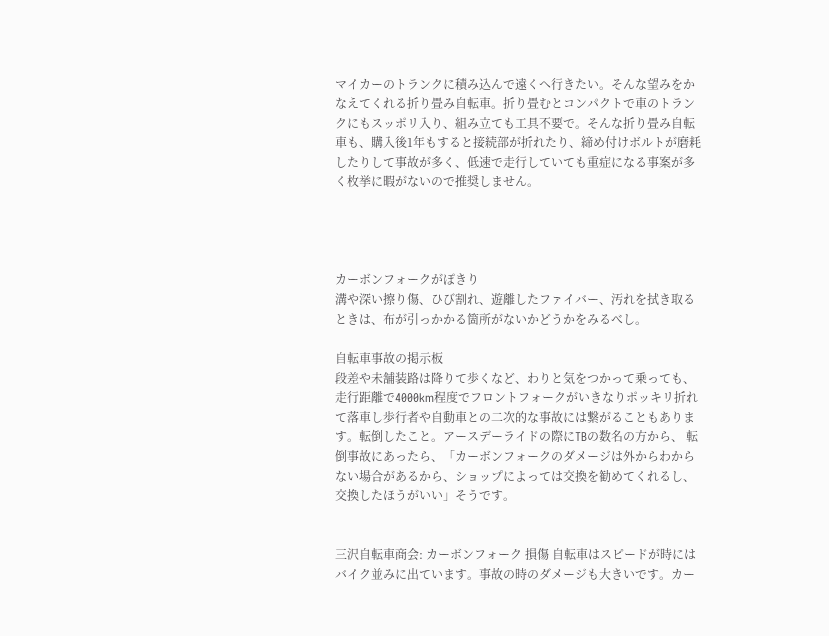マイカーのトランクに積み込んで遠くへ行きたい。そんな望みをかなえてくれる折り畳み自転車。折り畳むとコンパクトで車のトランクにもスッポリ入り、組み立ても工具不要で。そんな折り畳み自転車も、購入後1年もすると接続部が折れたり、締め付けボルトが磨耗したりして事故が多く、低速で走行していても重症になる事案が多く枚挙に暇がないので推奨しません。




カーボンフォークがぽきり
溝や深い擦り傷、ひび割れ、遊離したファイバー、汚れを拭き取るときは、布が引っかかる箇所がないかどうかをみるべし。

自転車事故の掲示板
段差や未舗装路は降りて歩くなど、わりと気をつかって乗っても、走行距離で4000km程度でフロントフォークがいきなりポッキリ折れて落車し歩行者や自動車との二次的な事故には繋がることもあります。転倒したこと。アースデーライドの際にTBの数名の方から、 転倒事故にあったら、「カーボンフォークのダメージは外からわからない場合があるから、ショップによっては交換を勧めてくれるし、交換したほうがいい」そうです。


三沢自転車商会: カーボンフォーク 損傷 自転車はスピードが時にはバイク並みに出ています。事故の時のダメージも大きいです。カー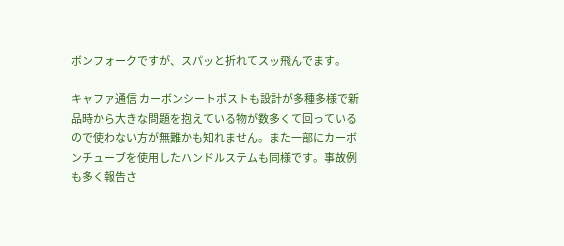ボンフォークですが、スパッと折れてスッ飛んでます。

キャファ通信 カーボンシートポストも設計が多種多様で新品時から大きな問題を抱えている物が数多くて回っているので使わない方が無難かも知れません。また一部にカーボンチューブを使用したハンドルステムも同様です。事故例も多く報告さ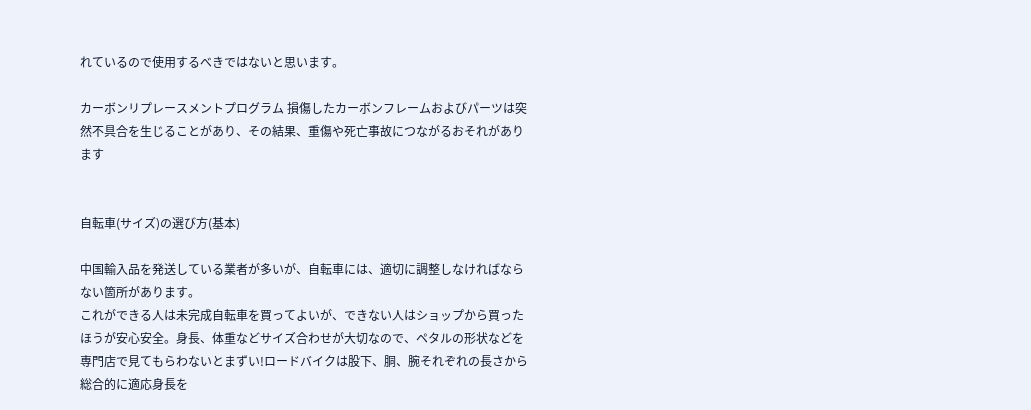れているので使用するべきではないと思います。

カーボンリプレースメントプログラム 損傷したカーボンフレームおよびパーツは突然不具合を生じることがあり、その結果、重傷や死亡事故につながるおそれがあります


自転車(サイズ)の選び方(基本)

中国輸入品を発送している業者が多いが、自転車には、適切に調整しなければならない箇所があります。
これができる人は未完成自転車を買ってよいが、できない人はショップから買ったほうが安心安全。身長、体重などサイズ合わせが大切なので、ペタルの形状などを専門店で見てもらわないとまずい!ロードバイクは股下、胴、腕それぞれの長さから総合的に適応身長を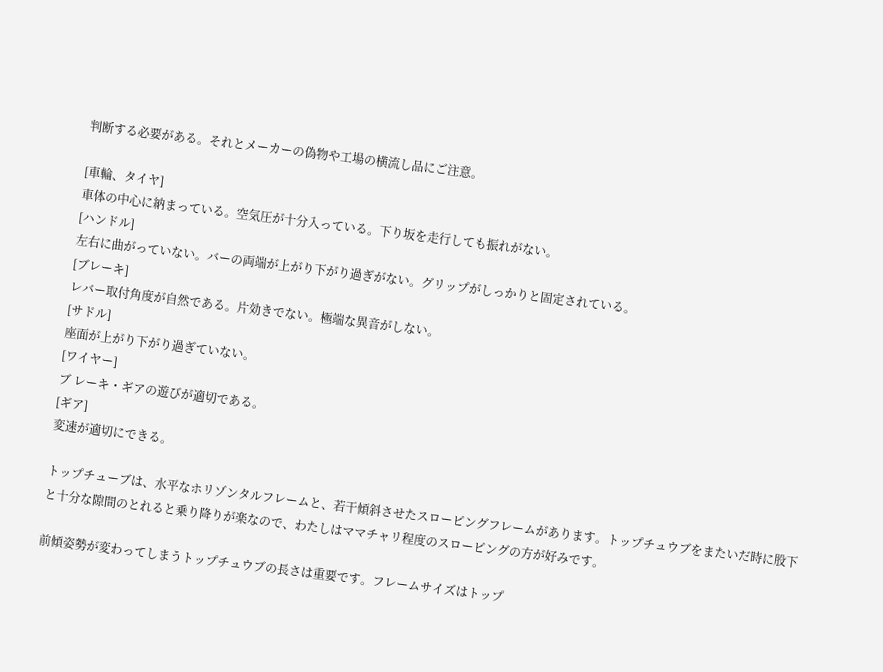判断する必要がある。それとメーカーの偽物や工場の横流し品にご注意。

[車輪、タイヤ]
車体の中心に納まっている。空気圧が十分入っている。下り坂を走行しても振れがない。
[ハンドル]
左右に曲がっていない。バーの両端が上がり下がり過ぎがない。グリップがしっかりと固定されている。
[ブレーキ]
レバー取付角度が自然である。片効きでない。極端な異音がしない。
[サドル]
座面が上がり下がり過ぎていない。
[ワイヤー]
ブ レーキ・ギアの遊びが適切である。
[ギア]
変速が適切にできる。

トップチューブは、水平なホリゾンタルフレームと、若干傾斜させたスローピングフレームがあります。トップチュウブをまたいだ時に股下と十分な隙間のとれると乗り降りが楽なので、わたしはママチャリ程度のスローピングの方が好みです。

前傾姿勢が変わってしまうトップチュウブの長さは重要です。フレームサイズはトップ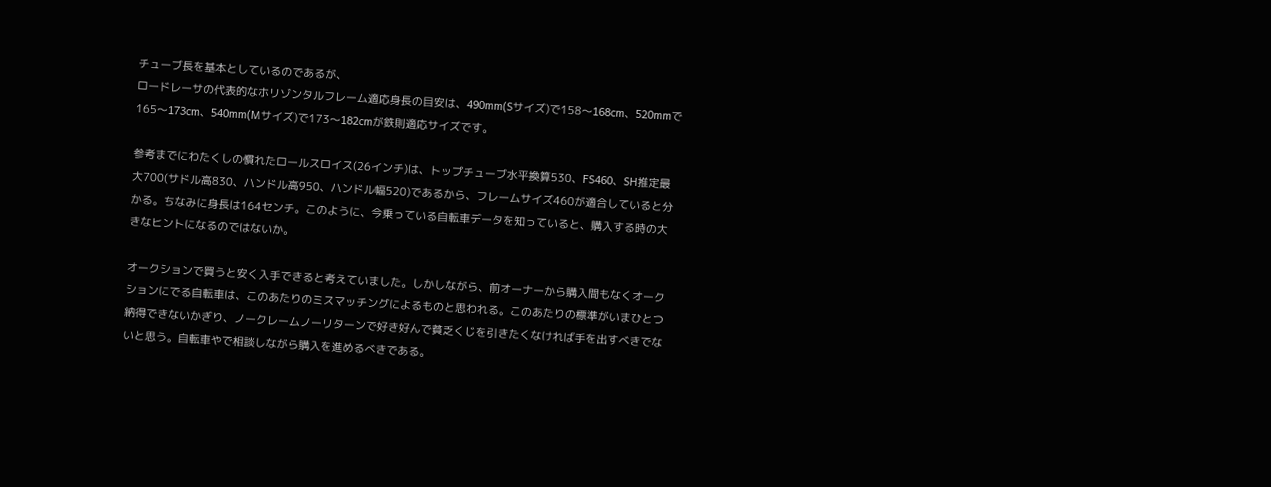チューブ長を基本としているのであるが、
ロードレーサの代表的なホリゾンタルフレーム適応身長の目安は、490mm(Sサイズ)で158〜168cm、520mmで165〜173cm、540mm(Mサイズ)で173〜182cmが鉄則適応サイズです。

参考までにわたくしの慣れたロールスロイス(26インチ)は、トップチューブ水平換算530、FS460、SH推定最大700(サドル高830、ハンドル高950、ハンドル幅520)であるから、フレームサイズ460が適合していると分かる。ちなみに身長は164センチ。このように、今乗っている自転車データを知っていると、購入する時の大きなヒントになるのではないか。

オークションで買うと安く入手できると考えていました。しかしながら、前オーナーから購入間もなくオークションにでる自転車は、このあたりのミスマッチングによるものと思われる。このあたりの標準がいまひとつ納得できないかぎり、ノークレームノーリターンで好き好んで貧乏くじを引きたくなければ手を出すべきでないと思う。自転車やで相談しながら購入を進めるべきである。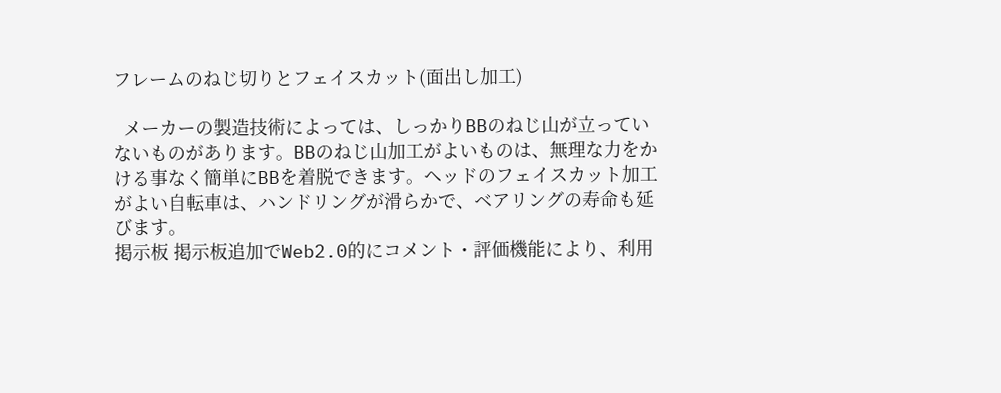フレームのねじ切りとフェイスカット(面出し加工)

  メーカーの製造技術によっては、しっかりBBのねじ山が立っていないものがあります。BBのねじ山加工がよいものは、無理な力をかける事なく簡単にBBを着脱できます。ヘッドのフェイスカット加工がよい自転車は、ハンドリングが滑らかで、ベアリングの寿命も延びます。
掲示板 掲示板追加でWeb2.0的にコメント・評価機能により、利用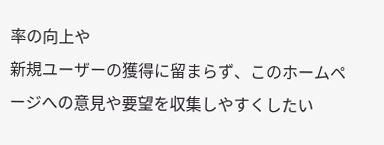率の向上や
新規ユーザーの獲得に留まらず、このホームページへの意見や要望を収集しやすくしたい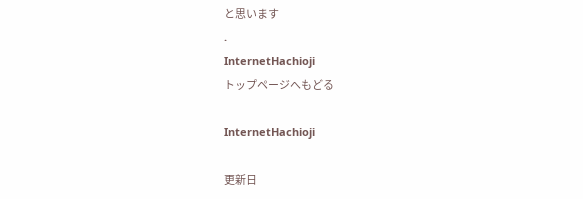と思います
.
InternetHachioji
トップページへもどる

InternetHachioji

更新日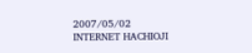2007/05/02
INTERNET HACHIOJI